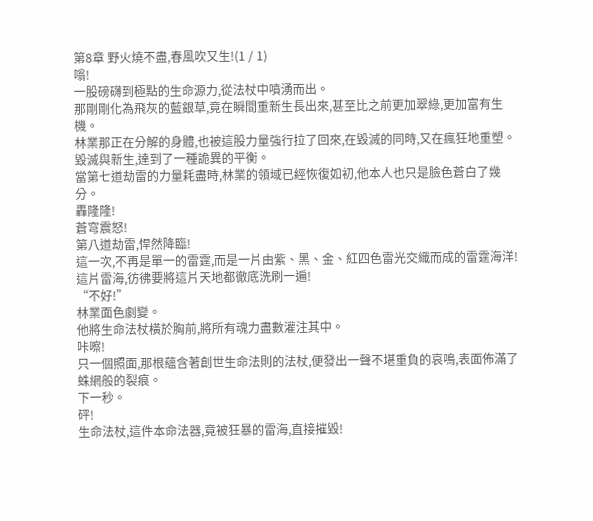第8章 野火燒不盡,春風吹又生!(1 / 1)
嗡!
一股磅礴到極點的生命源力,從法杖中噴湧而出。
那剛剛化為飛灰的藍銀草,竟在瞬間重新生長出來,甚至比之前更加翠綠,更加富有生機。
林業那正在分解的身體,也被這股力量強行拉了回來,在毀滅的同時,又在瘋狂地重塑。
毀滅與新生,達到了一種詭異的平衡。
當第七道劫雷的力量耗盡時,林業的領域已經恢復如初,他本人也只是臉色蒼白了幾分。
轟隆隆!
蒼穹震怒!
第八道劫雷,悍然降臨!
這一次,不再是單一的雷霆,而是一片由紫、黑、金、紅四色雷光交織而成的雷霆海洋!
這片雷海,彷彿要將這片天地都徹底洗刷一遍!
“不好!”
林業面色劇變。
他將生命法杖橫於胸前,將所有魂力盡數灌注其中。
咔嚓!
只一個照面,那根蘊含著創世生命法則的法杖,便發出一聲不堪重負的哀鳴,表面佈滿了蛛網般的裂痕。
下一秒。
砰!
生命法杖,這件本命法器,竟被狂暴的雷海,直接摧毀!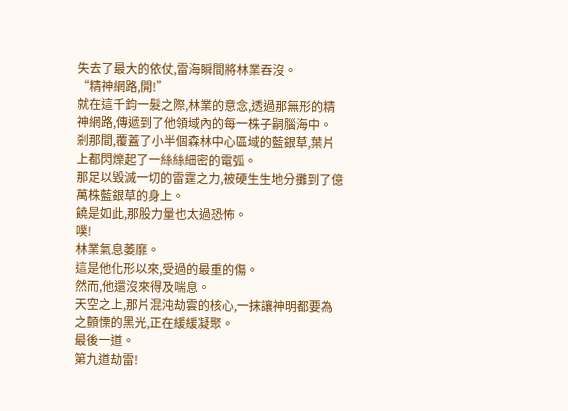失去了最大的依仗,雷海瞬間將林業吞沒。
“精神網路,開!”
就在這千鈞一髮之際,林業的意念,透過那無形的精神網路,傳遞到了他領域內的每一株子嗣腦海中。
剎那間,覆蓋了小半個森林中心區域的藍銀草,葉片上都閃爍起了一絲絲細密的電弧。
那足以毀滅一切的雷霆之力,被硬生生地分攤到了億萬株藍銀草的身上。
饒是如此,那股力量也太過恐怖。
噗!
林業氣息萎靡。
這是他化形以來,受過的最重的傷。
然而,他還沒來得及喘息。
天空之上,那片混沌劫雲的核心,一抹讓神明都要為之顫慄的黑光,正在緩緩凝聚。
最後一道。
第九道劫雷!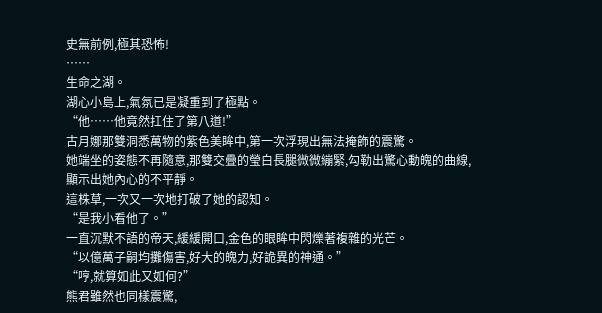史無前例,極其恐怖!
……
生命之湖。
湖心小島上,氣氛已是凝重到了極點。
“他……他竟然扛住了第八道!”
古月娜那雙洞悉萬物的紫色美眸中,第一次浮現出無法掩飾的震驚。
她端坐的姿態不再隨意,那雙交疊的瑩白長腿微微繃緊,勾勒出驚心動魄的曲線,顯示出她內心的不平靜。
這株草,一次又一次地打破了她的認知。
“是我小看他了。”
一直沉默不語的帝天,緩緩開口,金色的眼眸中閃爍著複雜的光芒。
“以億萬子嗣均攤傷害,好大的魄力,好詭異的神通。”
“哼,就算如此又如何?”
熊君雖然也同樣震驚,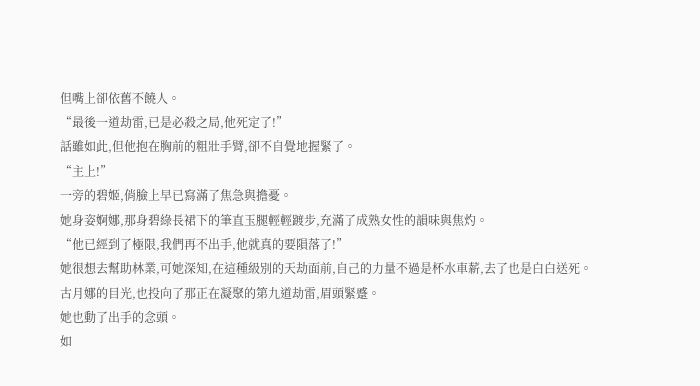但嘴上卻依舊不饒人。
“最後一道劫雷,已是必殺之局,他死定了!”
話雖如此,但他抱在胸前的粗壯手臂,卻不自覺地握緊了。
“主上!”
一旁的碧姬,俏臉上早已寫滿了焦急與擔憂。
她身姿婀娜,那身碧綠長裙下的筆直玉腿輕輕踱步,充滿了成熟女性的韻味與焦灼。
“他已經到了極限,我們再不出手,他就真的要隕落了!”
她很想去幫助林業,可她深知,在這種級別的天劫面前,自己的力量不過是杯水車薪,去了也是白白送死。
古月娜的目光,也投向了那正在凝聚的第九道劫雷,眉頭緊蹙。
她也動了出手的念頭。
如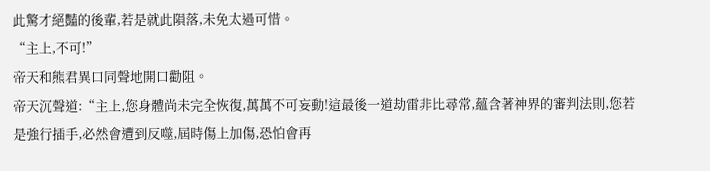此驚才絕豔的後輩,若是就此隕落,未免太過可惜。
“主上,不可!”
帝天和熊君異口同聲地開口勸阻。
帝天沉聲道:“主上,您身體尚未完全恢復,萬萬不可妄動!這最後一道劫雷非比尋常,蘊含著神界的審判法則,您若是強行插手,必然會遭到反噬,屆時傷上加傷,恐怕會再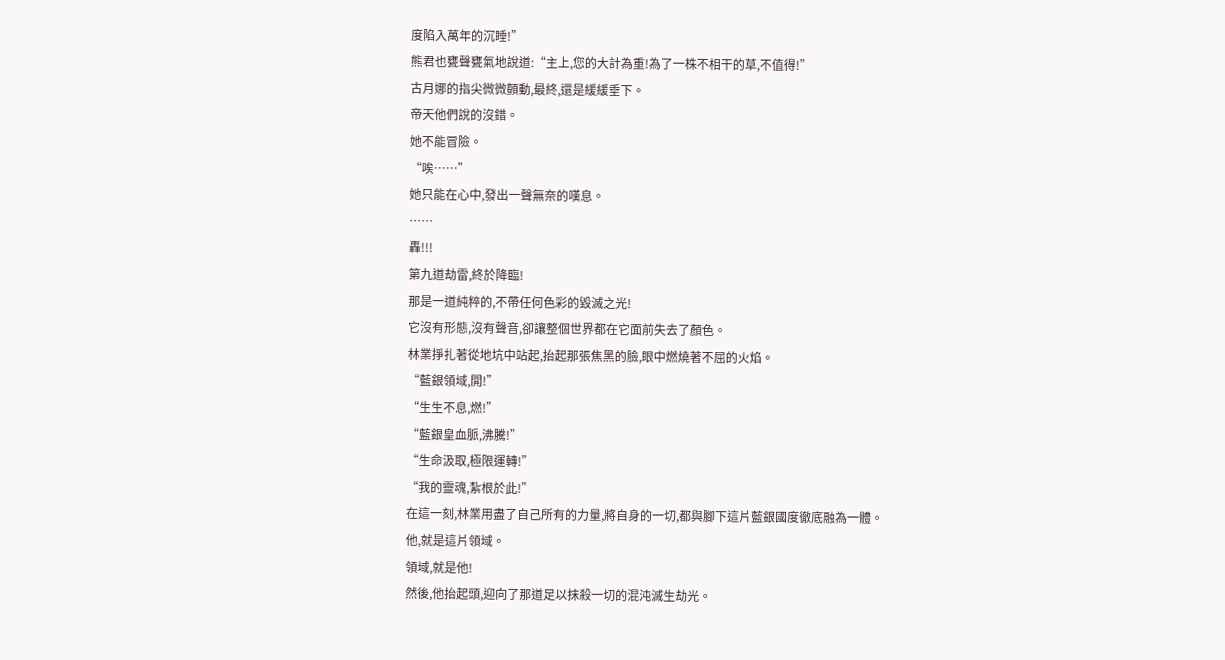度陷入萬年的沉睡!”
熊君也甕聲甕氣地說道:“主上,您的大計為重!為了一株不相干的草,不值得!”
古月娜的指尖微微顫動,最終,還是緩緩垂下。
帝天他們說的沒錯。
她不能冒險。
“唉……”
她只能在心中,發出一聲無奈的嘆息。
……
轟!!!
第九道劫雷,終於降臨!
那是一道純粹的,不帶任何色彩的毀滅之光!
它沒有形態,沒有聲音,卻讓整個世界都在它面前失去了顏色。
林業掙扎著從地坑中站起,抬起那張焦黑的臉,眼中燃燒著不屈的火焰。
“藍銀領域,開!”
“生生不息,燃!”
“藍銀皇血脈,沸騰!”
“生命汲取,極限運轉!”
“我的靈魂,紮根於此!”
在這一刻,林業用盡了自己所有的力量,將自身的一切,都與腳下這片藍銀國度徹底融為一體。
他,就是這片領域。
領域,就是他!
然後,他抬起頭,迎向了那道足以抹殺一切的混沌滅生劫光。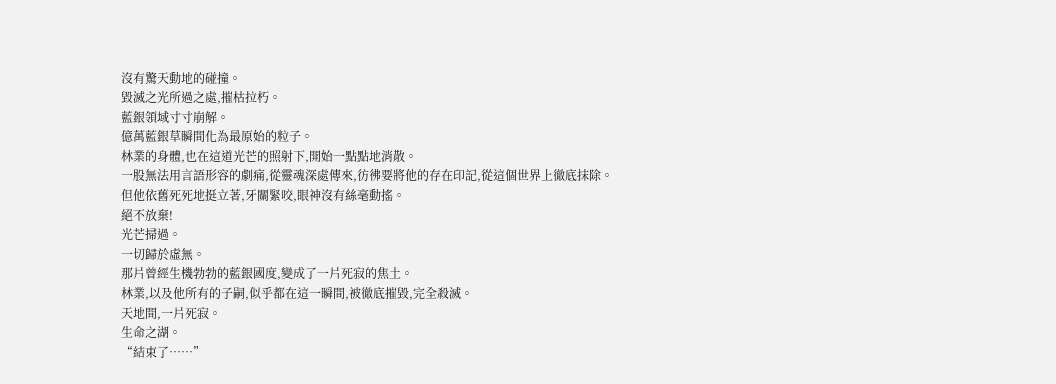沒有驚天動地的碰撞。
毀滅之光所過之處,摧枯拉朽。
藍銀領域寸寸崩解。
億萬藍銀草瞬間化為最原始的粒子。
林業的身體,也在這道光芒的照射下,開始一點點地消散。
一股無法用言語形容的劇痛,從靈魂深處傳來,彷彿要將他的存在印記,從這個世界上徹底抹除。
但他依舊死死地挺立著,牙關緊咬,眼神沒有絲毫動搖。
絕不放棄!
光芒掃過。
一切歸於虛無。
那片曾經生機勃勃的藍銀國度,變成了一片死寂的焦土。
林業,以及他所有的子嗣,似乎都在這一瞬間,被徹底摧毀,完全殺滅。
天地間,一片死寂。
生命之湖。
“結束了……”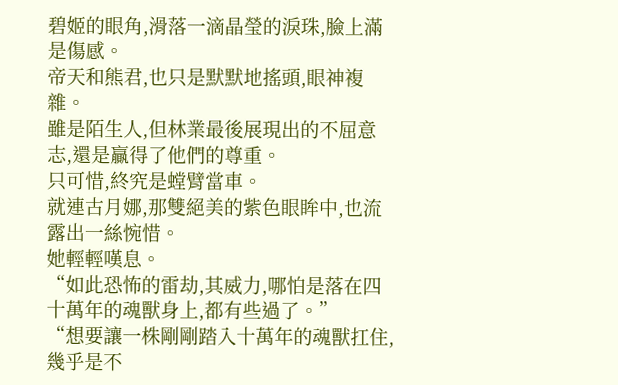碧姬的眼角,滑落一滴晶瑩的淚珠,臉上滿是傷感。
帝天和熊君,也只是默默地搖頭,眼神複雜。
雖是陌生人,但林業最後展現出的不屈意志,還是贏得了他們的尊重。
只可惜,終究是螳臂當車。
就連古月娜,那雙絕美的紫色眼眸中,也流露出一絲惋惜。
她輕輕嘆息。
“如此恐怖的雷劫,其威力,哪怕是落在四十萬年的魂獸身上,都有些過了。”
“想要讓一株剛剛踏入十萬年的魂獸扛住,幾乎是不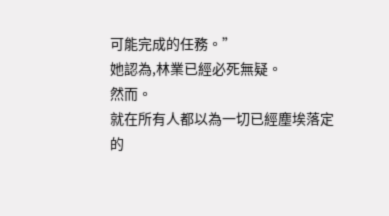可能完成的任務。”
她認為,林業已經必死無疑。
然而。
就在所有人都以為一切已經塵埃落定的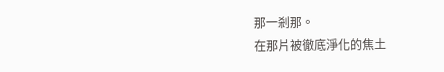那一剎那。
在那片被徹底淨化的焦土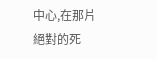中心,在那片絕對的死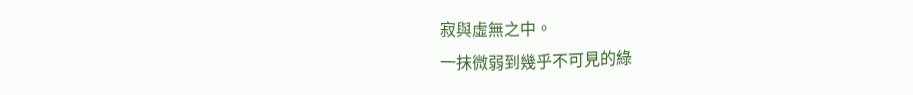寂與虛無之中。
一抹微弱到幾乎不可見的綠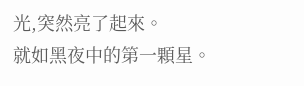光,突然亮了起來。
就如黑夜中的第一顆星。